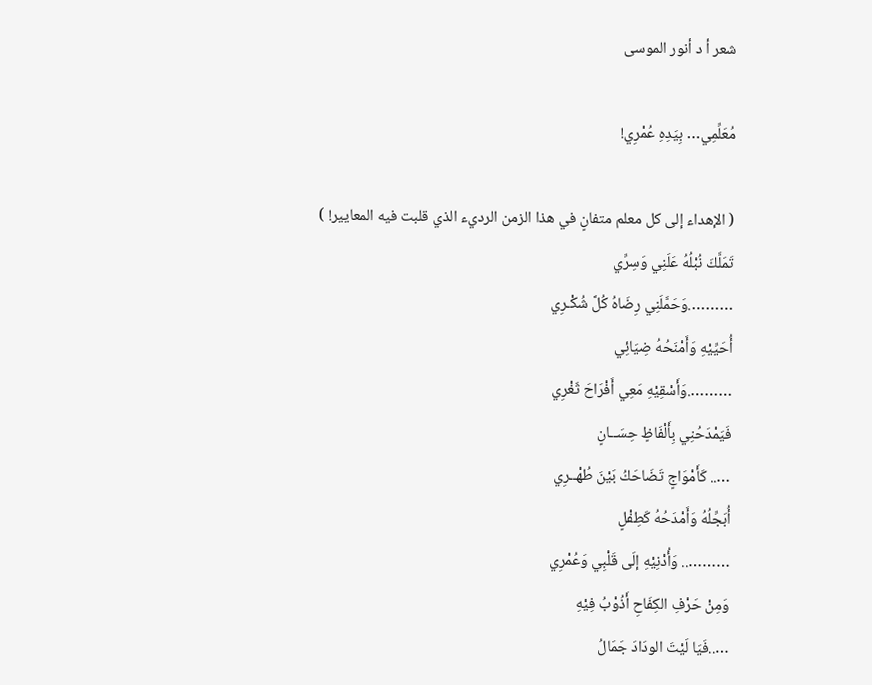شعر أ د أنور الموسى

مُعَلِّمِي… بِيَدِهِ عُمْرِي!

( الإهداء إلى كل معلم متفانٍ في هذا الزمن الرديء الذي قلبت فيه المعايير! )
تَمَلَّكَ نُبْلُهُ عَلَنِي وَسِرِّي
……….وَحَمَّلَنِي رِضَاهُ كُلَّ شُكْـرِي
أُحَيِّيْهِ وَأَمْنَحُهُ ضِيَائِي
……….وَأَسْقِيْهِ مَعِي أَفْرَاحَ ثَغْرِي
فَيَمْدَحُنِي بِأَلْفَاظٍ حِسَــانٍ
….. كَأَمْوَاجٍ تَضَاحَكُ بَيْنَ طُهْــرِي
أُبَجِّلُهُ وَأَمْدَحُهُ كَطِفْلٍ
……….. وَأُدْنِيْهِ إلَى قَلْبِي وَعُمْرِي
وَمِنْ حَرْفِ الكِفَاحِ أَذُوْبُ فِيْهِ
…..فَيَا لَيْتَ الودَادَ جَمَالُ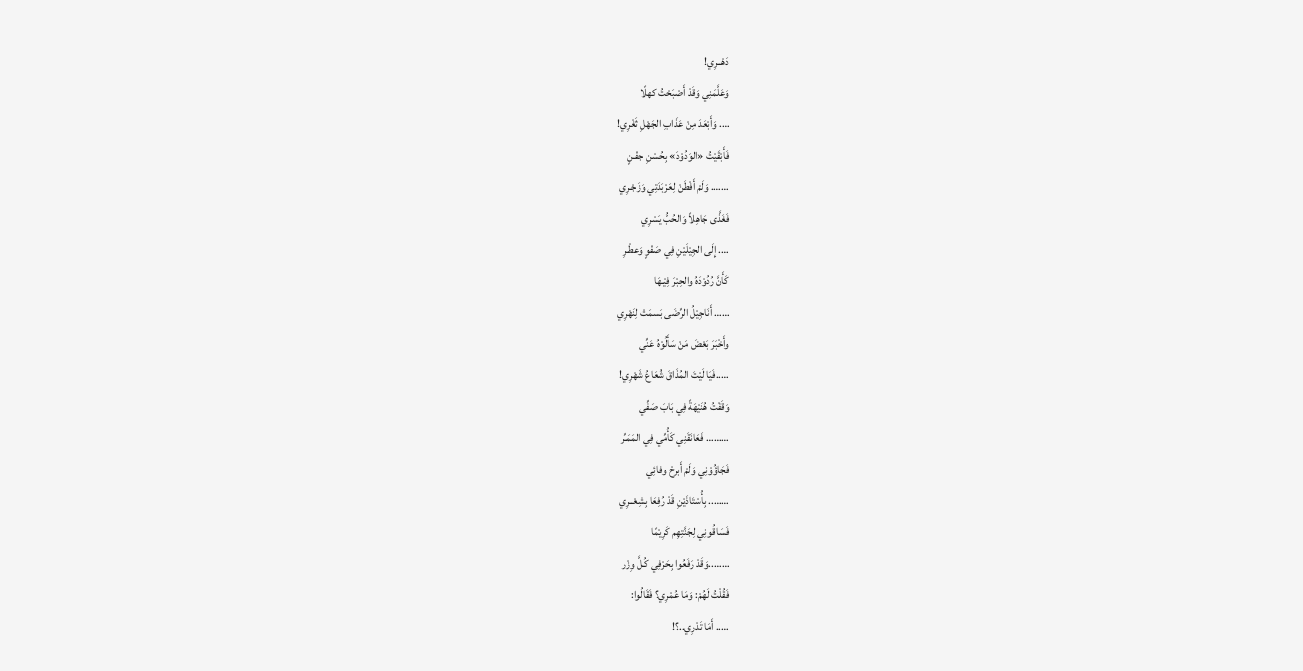دَهْــرِي!
وَعَلَّمَنِي وَقَدْ أَصْبَحْتُ كهلًا
…. وَأَبْعَدَ مِنْ عَذَابِ الجَهْلِ ثَغْرِي!
فَأَبْقَيْتُ «الوَدُوْدَ» بِحُسْنِ جفْـنٍ
……. وَلَمْ أَفْطَنْ لِعَرْبَدَتِي وَزَجْـرِي
فَغَذَّى جَاهِلاً وَالحُبُّ يَسْرِي
…. إِلَى الجِيْلَيْنِ فِي صَفْوٍ وَعطْـرِ
كَأَنَّ رُدُوْدَهُ والحِبْرَ فِيْـهَا
…… أَنَاجِيْلُ الرِّضَى بَسمَتْ لِنَهْرِي
وأَخْبَرَ بَعْضَ مَنْ سَأَلُوْهُ عَنِّي
…..فَيَا لَيْتَ المُذَاقَ شُعَاعُ شَهْرِي!
وَقَفْتُ هُنَيْهَةً فِي بَابَ صَفِّي
……… فَعَانَقَنِي كَأُمِّي فِي المَمَـِّر
فَجَاؤُوْنِي وَلَمْ أَبرحْ وفائِي
…….. بِأُسْتَاذَيْنِ قَدْ رُفِعَا بِشِعْــرِي
فَسَاقُونِي لِجَنَّتِهِم كَرِيْمًا
……..وَقَدْ رَفَعُوا بِحَرْفِي كُـلَّ وِزْر
فَقُلْتُ لَهُمْ: وَمَا عُمْرِي؟ فَقَالُوا:
….. أَمَا تَدْرِي..؟!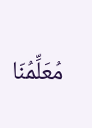مُعَلِّمُنَا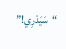“سَيَدْرِي!”